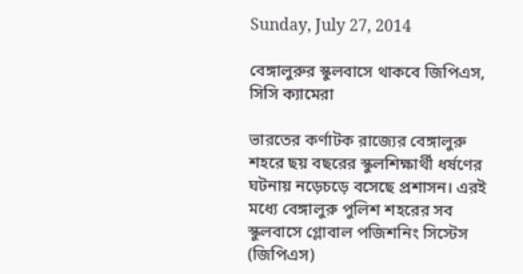Sunday, July 27, 2014

বেঙ্গালুরুর স্কুলবাসে থাকবে জিপিএস, সিসি ক্যামেরা

ভারতের কর্ণাটক রাজ্যের বেঙ্গালুরু শহরে ছয় বছরের স্কুলশিক্ষার্থী ধর্ষণের ঘটনায় নড়েচড়ে বসেছে প্রশাসন। এরই মধ্যে বেঙ্গালুরু পুলিশ শহরের সব স্কুলবাসে গ্লোবাল পজিশনিং সিস্টেস (জিপিএস)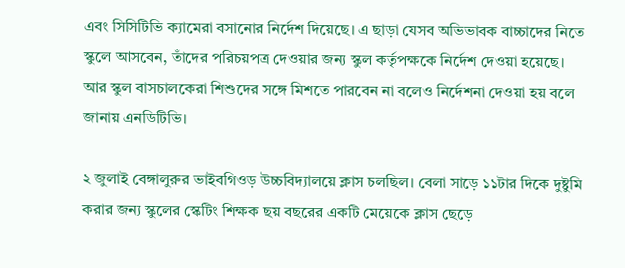এবং সিসিটিভি ক্যামেরা বসানোর নির্দেশ দিয়েছে। এ ছাড়া যেসব অভিভাবক বাচ্চাদের নিতে স্কুলে আসবেন, তাঁদের পরিচয়পত্র দেওয়ার জন্য স্কুল কর্তৃপক্ষকে নির্দেশ দেওয়া হয়েছে। আর স্কুল বাসচালকেরা শিশুদের সঙ্গে মিশতে পারবেন না বলেও নির্দেশনা দেওয়া হয় বলে জানায় এনডিটিভি।

২ জুলাই বেঙ্গালুরুর ভাইবগিওড় উচ্চবিদ্যালয়ে ক্লাস চলছিল। বেলা সাড়ে ১১টার দিকে দুষ্টুমি করার জন্য স্কুলের স্কেটিং শিক্ষক ছয় বছরের একটি মেয়েকে ক্লাস ছেড়ে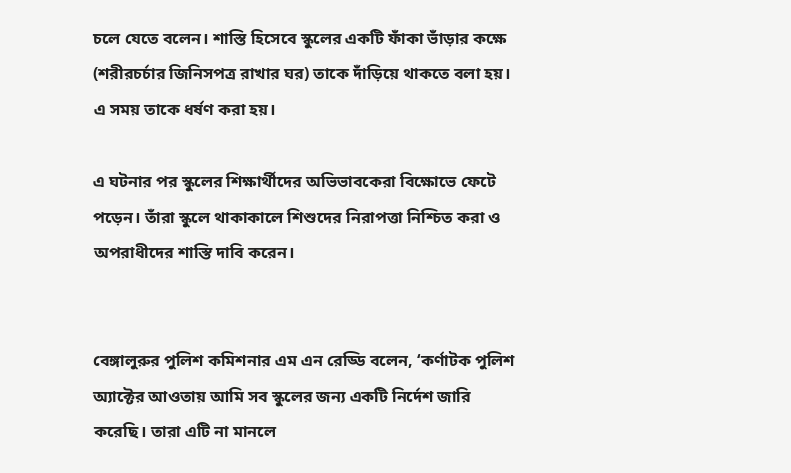চলে যেতে বলেন। শাস্তি হিসেবে স্কুলের একটি ফাঁকা ভাঁড়ার কক্ষে (শরীরচর্চার জিনিসপত্র রাখার ঘর) তাকে দাঁড়িয়ে থাকতে বলা হয়। এ সময় তাকে ধর্ষণ করা হয়।

এ ঘটনার পর স্কুলের শিক্ষার্থীদের অভিভাবকেরা বিক্ষোভে ফেটে পড়েন। তাঁরা স্কুলে থাকাকালে শিশুদের নিরাপত্তা নিশ্চিত করা ও অপরাধীদের শাস্তি দাবি করেন।


বেঙ্গালুরুর পুলিশ কমিশনার এম এন রেড্ডি বলেন, ‘কর্ণাটক পুলিশ অ্যাক্টের আওতায় আমি সব স্কুলের জন্য একটি নির্দেশ জারি করেছি। তারা এটি না মানলে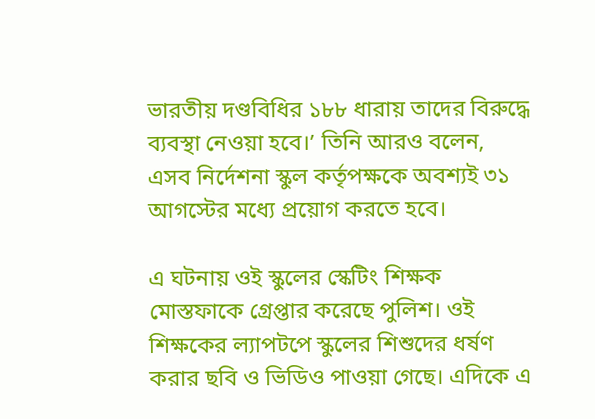ভারতীয় দণ্ডবিধির ১৮৮ ধারায় তাদের বিরুদ্ধে ব্যবস্থা নেওয়া হবে।’ তিনি আরও বলেন, এসব নির্দেশনা স্কুল কর্তৃপক্ষকে অবশ্যই ৩১ আগস্টের মধ্যে প্রয়োগ করতে হবে।

এ ঘটনায় ওই স্কুলের স্কেটিং শিক্ষক মোস্তফাকে গ্রেপ্তার করেছে পুলিশ। ওই শিক্ষকের ল্যাপটপে স্কুলের শিশুদের ধর্ষণ করার ছবি ও ভিডিও পাওয়া গেছে। এদিকে এ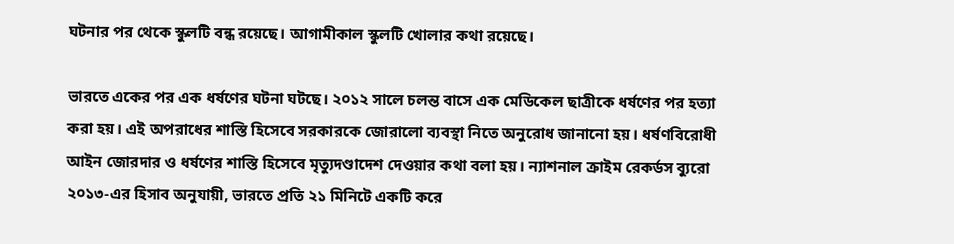ঘটনার পর থেকে স্কুলটি বন্ধ রয়েছে। আগামীকাল স্কুলটি খোলার কথা রয়েছে।

ভারতে একের পর এক ধর্ষণের ঘটনা ঘটছে। ২০১২ সালে চলন্ত বাসে এক মেডিকেল ছাত্রীকে ধর্ষণের পর হত্যা করা হয়। এই অপরাধের শাস্তি হিসেবে সরকারকে জোরালো ব্যবস্থা নিতে অনুরোধ জানানো হয়। ধর্ষণবিরোধী আইন জোরদার ও ধর্ষণের শাস্তি হিসেবে মৃত্যুদণ্ডাদেশ দেওয়ার কথা বলা হয়। ন্যাশনাল ক্রাইম রেকর্ডস ব্যুরো ২০১৩-এর হিসাব অনুযায়ী, ভারতে প্রতি ২১ মিনিটে একটি করে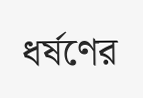ধর্ষণের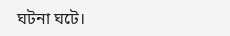ঘটনা ঘটে।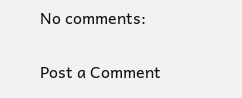No comments:

Post a Comment